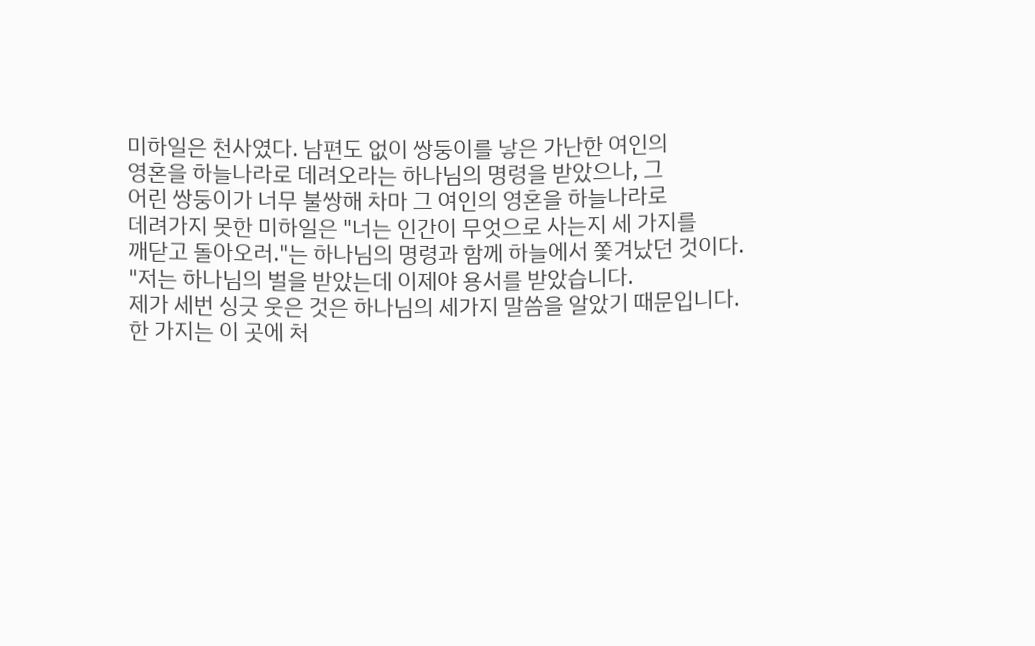미하일은 천사였다. 남편도 없이 쌍둥이를 낳은 가난한 여인의
영혼을 하늘나라로 데려오라는 하나님의 명령을 받았으나, 그
어린 쌍둥이가 너무 불쌍해 차마 그 여인의 영혼을 하늘나라로
데려가지 못한 미하일은 "너는 인간이 무엇으로 사는지 세 가지를
깨닫고 돌아오러."는 하나님의 명령과 함께 하늘에서 쫓겨났던 것이다.
"저는 하나님의 벌을 받았는데 이제야 용서를 받았습니다.
제가 세번 싱긋 웃은 것은 하나님의 세가지 말씀을 알았기 때문입니다.
한 가지는 이 곳에 처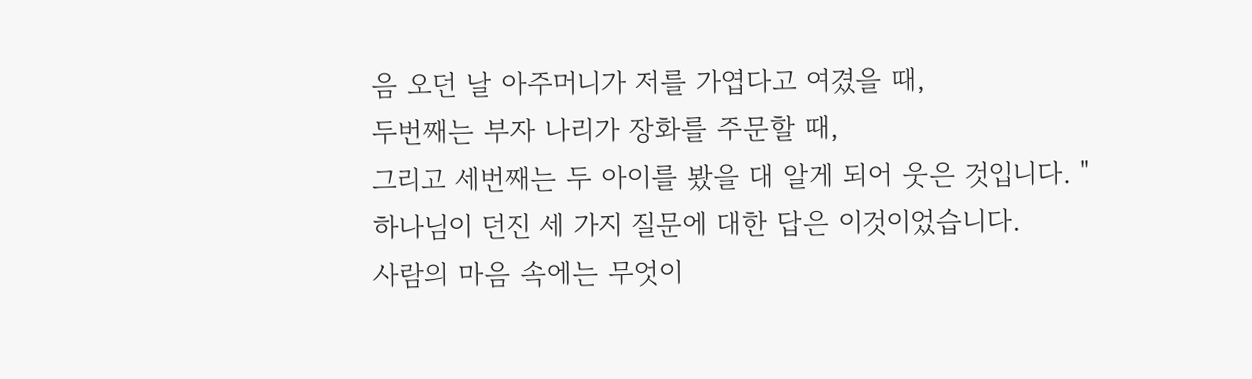음 오던 날 아주머니가 저를 가엽다고 여겼을 때,
두번째는 부자 나리가 장화를 주문할 때,
그리고 세번째는 두 아이를 봤을 대 알게 되어 웃은 것입니다. "
하나님이 던진 세 가지 질문에 대한 답은 이것이었습니다.
사람의 마음 속에는 무엇이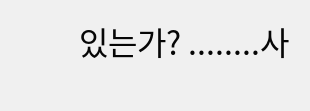있는가? ........사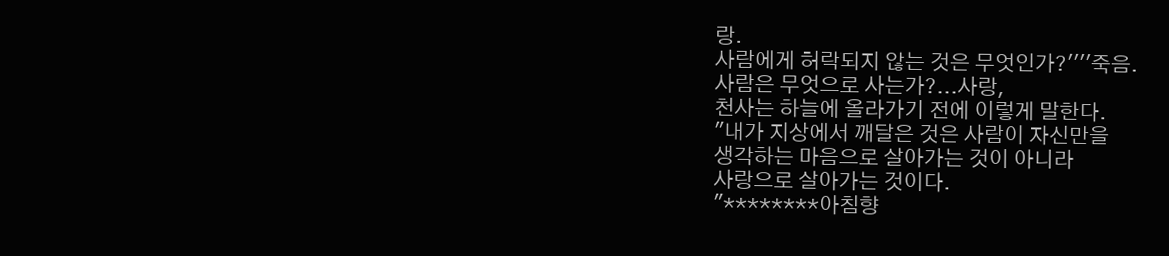랑.
사람에게 허락되지 않는 것은 무엇인가?''''죽음.
사람은 무엇으로 사는가?...사랑,
천사는 하늘에 올라가기 전에 이렇게 말한다.
"내가 지상에서 깨달은 것은 사람이 자신만을
생각하는 마음으로 살아가는 것이 아니라
사랑으로 살아가는 것이다.
"********아침향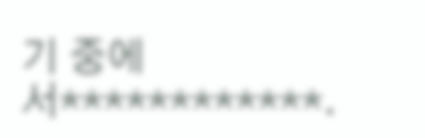기 중에서************.